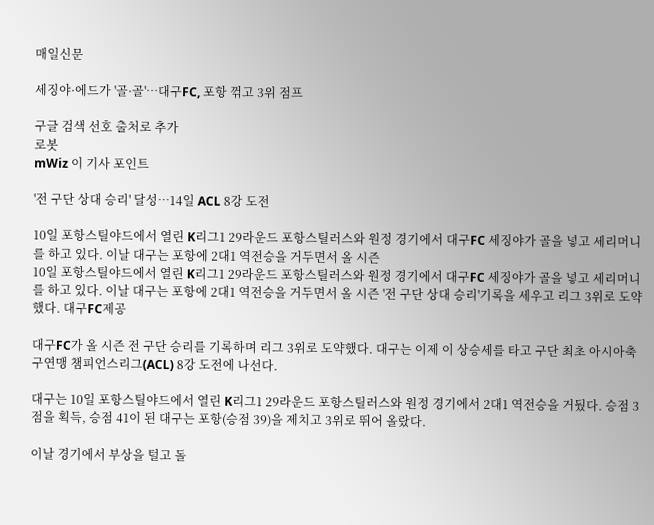매일신문

세징야·에드가 '골·골'…대구FC, 포항 꺾고 3위 점프

구글 검색 선호 출처로 추가
로봇
mWiz 이 기사 포인트

'전 구단 상대 승리' 달성…14일 ACL 8강 도전

10일 포항스틸야드에서 열린 K리그1 29라운드 포항스틸러스와 원정 경기에서 대구FC 세징야가 골을 넣고 세리머니를 하고 있다. 이날 대구는 포항에 2대1 역전승을 거두면서 올 시즌
10일 포항스틸야드에서 열린 K리그1 29라운드 포항스틸러스와 원정 경기에서 대구FC 세징야가 골을 넣고 세리머니를 하고 있다. 이날 대구는 포항에 2대1 역전승을 거두면서 올 시즌 '전 구단 상대 승리'기록을 세우고 리그 3위로 도약했다. 대구FC제공

대구FC가 올 시즌 전 구단 승리를 기록하며 리그 3위로 도약했다. 대구는 이제 이 상승세를 타고 구단 최초 아시아축구연맹 챔피언스리그(ACL) 8강 도전에 나선다.

대구는 10일 포항스틸야드에서 열린 K리그1 29라운드 포항스틸러스와 원정 경기에서 2대1 역전승을 거뒀다. 승점 3점을 획득, 승점 41이 된 대구는 포항(승점 39)을 제치고 3위로 뛰어 올랐다.

이날 경기에서 부상을 털고 돌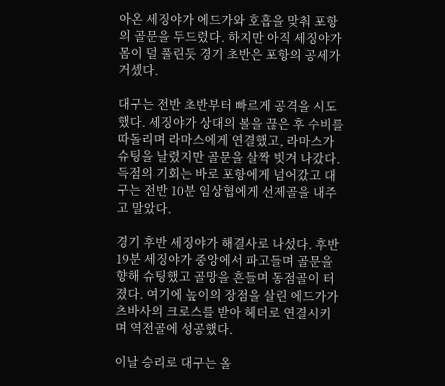아온 세징야가 에드가와 호흡을 맞춰 포항의 골문을 두드렸다. 하지만 아직 세징야가 몸이 덜 풀린듯 경기 초반은 포항의 공세가 거셌다.

대구는 전반 초반부터 빠르게 공격을 시도했다. 세징야가 상대의 볼을 끊은 후 수비를 따돌리며 라마스에게 연결했고, 라마스가 슈팅을 날렸지만 골문을 살짝 빗겨 나갔다. 득점의 기회는 바로 포항에게 넘어갔고 대구는 전반 10분 임상협에게 선제골을 내주고 말았다.

경기 후반 세징야가 해결사로 나섰다. 후반 19분 세징야가 중앙에서 파고들며 골문을 향해 슈팅했고 골망을 흔들며 동점골이 터졌다. 여기에 높이의 장점을 살린 에드가가 츠바사의 크로스를 받아 헤더로 연결시키며 역전골에 성공했다.

이날 승리로 대구는 올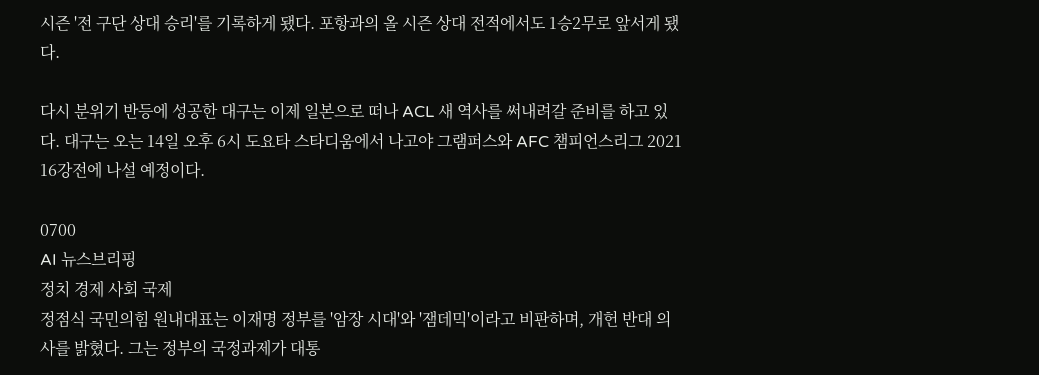시즌 '전 구단 상대 승리'를 기록하게 됐다. 포항과의 올 시즌 상대 전적에서도 1승2무로 앞서게 됐다.

다시 분위기 반등에 성공한 대구는 이제 일본으로 떠나 ACL 새 역사를 써내려갈 준비를 하고 있다. 대구는 오는 14일 오후 6시 도요타 스타디움에서 나고야 그램퍼스와 AFC 챔피언스리그 2021 16강전에 나설 예정이다.

0700
AI 뉴스브리핑
정치 경제 사회 국제
정점식 국민의힘 원내대표는 이재명 정부를 '암장 시대'와 '잼데믹'이라고 비판하며, 개헌 반대 의사를 밝혔다. 그는 정부의 국정과제가 대통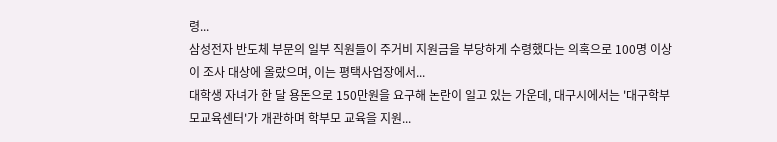령...
삼성전자 반도체 부문의 일부 직원들이 주거비 지원금을 부당하게 수령했다는 의혹으로 100명 이상이 조사 대상에 올랐으며, 이는 평택사업장에서...
대학생 자녀가 한 달 용돈으로 150만원을 요구해 논란이 일고 있는 가운데, 대구시에서는 '대구학부모교육센터'가 개관하며 학부모 교육을 지원...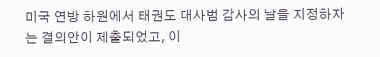미국 연방 하원에서 태권도 대사범 감사의 날을 지정하자는 결의안이 제출되었고, 이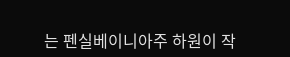는 펜실베이니아주 하원이 작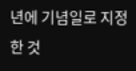년에 기념일로 지정한 것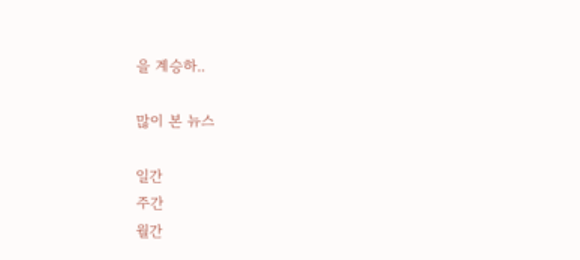을 계승하..

많이 본 뉴스

일간
주간
월간